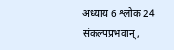अध्याय 6 श्लोक 24
संकल्पप्रभवान्,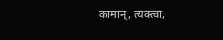कामान्, त्यक्त्वा,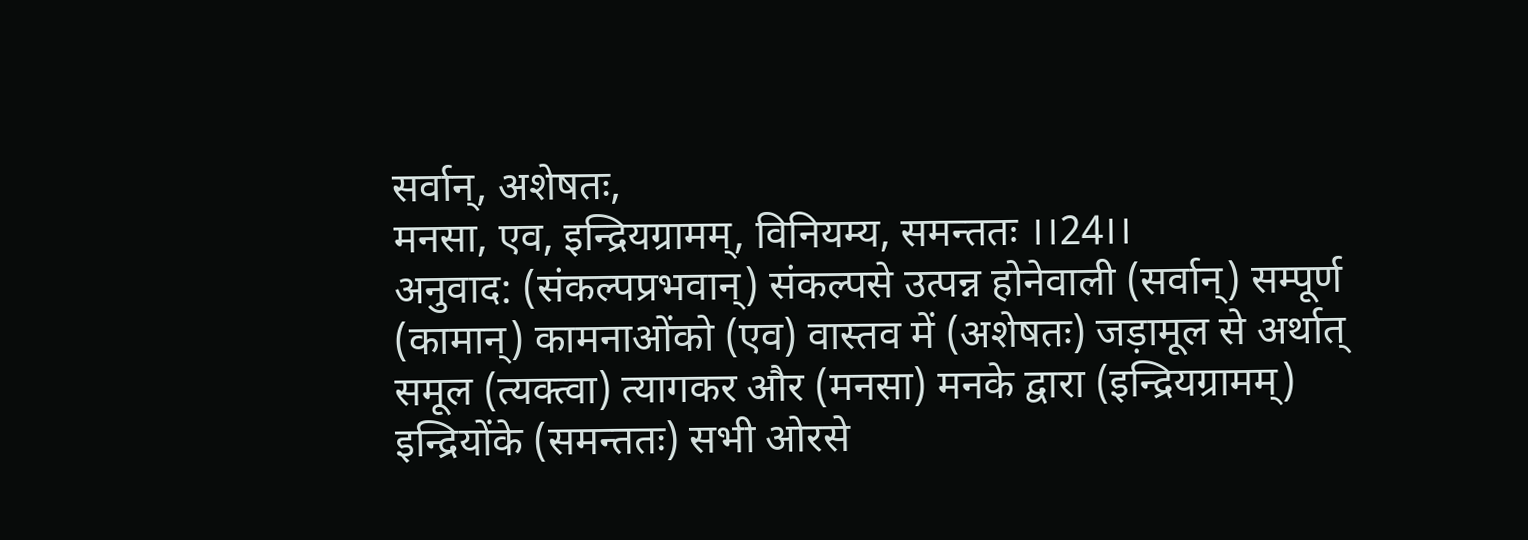सर्वान्, अशेषतः,
मनसा, एव, इन्द्रियग्रामम्, विनियम्य, समन्ततः ।।24।।
अनुवाद: (संकल्पप्रभवान्) संकल्पसे उत्पन्न होनेवाली (सर्वान्) सम्पूर्ण (कामान्) कामनाओंको (एव) वास्तव में (अशेषतः) जड़ामूल से अर्थात् समूल (त्यक्त्वा) त्यागकर और (मनसा) मनके द्वारा (इन्द्रियग्रामम्) इन्द्रियोंके (समन्ततः) सभी ओरसे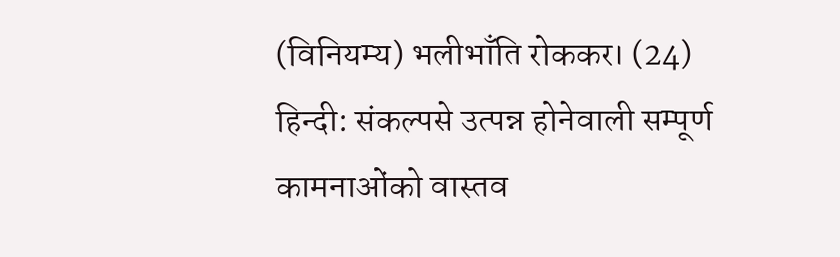(विनियम्य) भलीभाँति रोककर। (24)
हिन्दी: संकल्पसे उत्पन्न होनेवाली सम्पूर्ण कामनाओंको वास्तव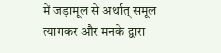में जड़ामूल से अर्थात् समूल त्यागकर और मनके द्वारा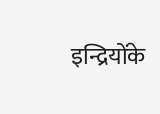इन्द्रियोंके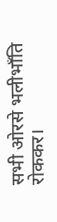सभी ओरसे भलीभाँति रोककर।